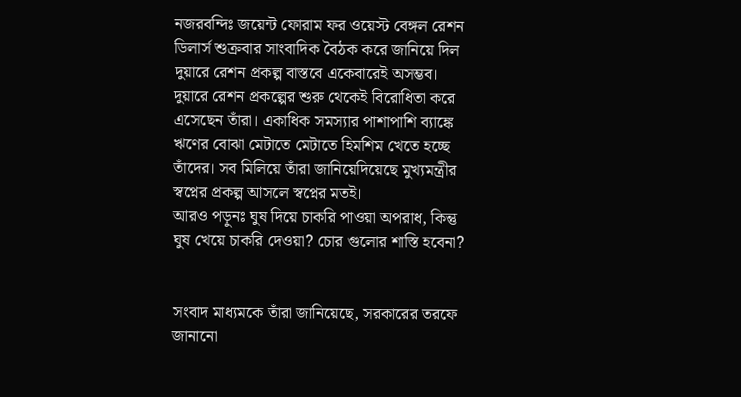নজরবন্দিঃ জয়েন্ট ফোরাম ফর ওয়েস্ট বেঙ্গল রেশন ডিলার্স শুক্রবার সাংবাদিক বৈঠক করে জানিয়ে দিল দুয়ারে রেশন প্রকল্প বাস্তবে একেবারেই অসম্ভব। দুয়ারে রেশন প্রকল্পের শুরু থেকেই বিরোধিতা করে এসেছেন তাঁরা। একাধিক সমস্যার পাশাপাশি ব্যাঙ্কে ঋণের বোঝা মেটাতে মেটাতে হিমশিম খেতে হচ্ছে তাঁদের। সব মিলিয়ে তাঁরা জানিয়েদিয়েছে মুখ্যমন্ত্রীর স্বপ্নের প্রকল্প আসলে স্বপ্নের মতই।
আরও পড়ুনঃ ঘুষ দিয়ে চাকরি পাওয়া অপরাধ, কিন্তু ঘুষ খেয়ে চাকরি দেওয়া? চোর গুলোর শাস্তি হবেনা?


সংবাদ মাধ্যমকে তাঁরা জানিয়েছে, সরকারের তরফে জানানো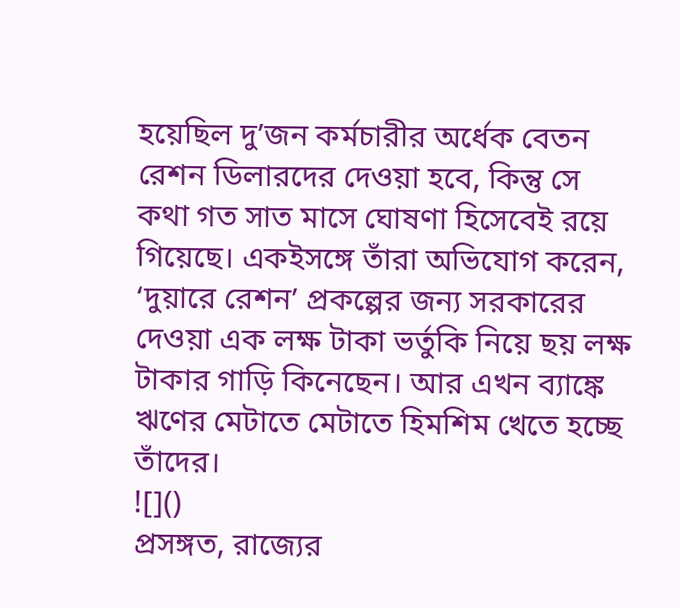হয়েছিল দু’জন কর্মচারীর অর্ধেক বেতন রেশন ডিলারদের দেওয়া হবে, কিন্তু সে কথা গত সাত মাসে ঘোষণা হিসেবেই রয়ে গিয়েছে। একইসঙ্গে তাঁরা অভিযোগ করেন, ‘দুয়ারে রেশন’ প্রকল্পের জন্য সরকারের দেওয়া এক লক্ষ টাকা ভর্তুকি নিয়ে ছয় লক্ষ টাকার গাড়ি কিনেছেন। আর এখন ব্যাঙ্কে ঋণের মেটাতে মেটাতে হিমশিম খেতে হচ্ছে তাঁদের।
![]()
প্রসঙ্গত, রাজ্যের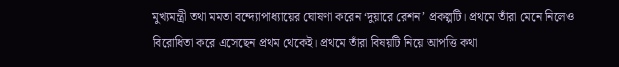মুখ্যমন্ত্রী তথা মমতা বন্দ্যোপাধ্যায়ের ঘোষণা করেন ‘দুয়ারে রেশন’ প্রকল্পটি। প্রথমে তাঁরা মেনে নিলেও বিরোধিতা করে এসেছেন প্রথম থেকেই। প্রথমে তাঁরা বিষয়টি নিয়ে আপত্তি কথা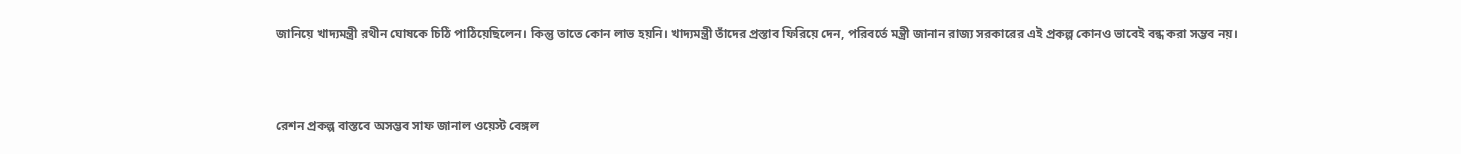জানিয়ে খাদ্যমন্ত্রী রথীন ঘোষকে চিঠি পাঠিয়েছিলেন। কিন্তু তাতে কোন লাভ হয়নি। খাদ্যমন্ত্রী তাঁদের প্রস্তাব ফিরিয়ে দেন, পরিবর্তে মন্ত্রী জানান রাজ্য সরকারের এই প্রকল্প কোনও ভাবেই বন্ধ করা সম্ভব নয়।



রেশন প্রকল্প বাস্তবে অসম্ভব সাফ জানাল ওয়েস্ট বেঙ্গল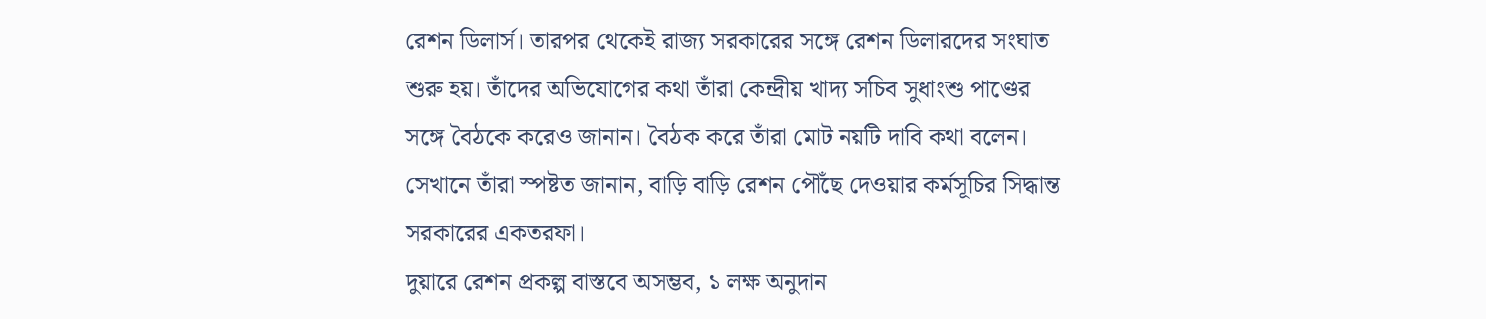রেশন ডিলার্স। তারপর থেকেই রাজ্য সরকারের সঙ্গে রেশন ডিলারদের সংঘাত শুরু হয়। তাঁদের অভিযোগের কথা তাঁরা কেন্দ্রীয় খাদ্য সচিব সুধাংশু পাণ্ডের সঙ্গে বৈঠকে করেও জানান। বৈঠক করে তাঁরা মোট নয়টি দাবি কথা বলেন। সেখানে তাঁরা স্পষ্টত জানান, বাড়ি বাড়ি রেশন পৌঁছে দেওয়ার কর্মসূচির সিদ্ধান্ত সরকারের একতরফা।
দুয়ারে রেশন প্রকল্প বাস্তবে অসম্ভব, ১ লক্ষ অনুদান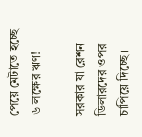পেয়ে মেটাতে হচ্ছে ৬ লক্ষের ঋণ!

সরকার যা রেশন ডিলারদের ওপর চাপিয়ে দিচ্ছে।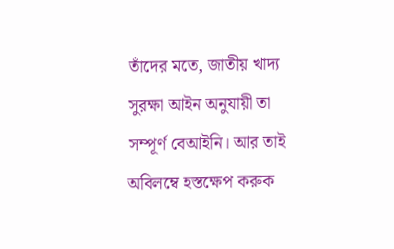তাঁদের মতে, জাতীয় খাদ্য সুরক্ষা আইন অনুযায়ী তা সম্পূর্ণ বেআইনি। আর তাই অবিলম্বে হস্তক্ষেপ করুক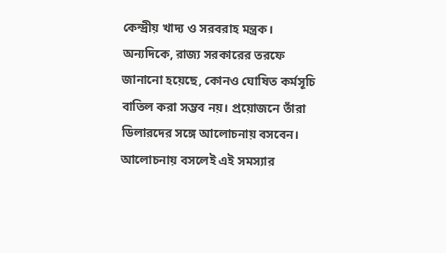কেন্দ্রীয় খাদ্য ও সরবরাহ মন্ত্রক। অন্যদিকে, রাজ্য সরকারের তরফে জানানো হয়েছে, কোনও ঘোষিত কর্মসূচি বাতিল করা সম্ভব নয়। প্রয়োজনে তাঁরা ডিলারদের সঙ্গে আলোচনায় বসবেন। আলোচনায় বসলেই এই সমস্যার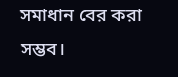সমাধান বের করা সম্ভব।